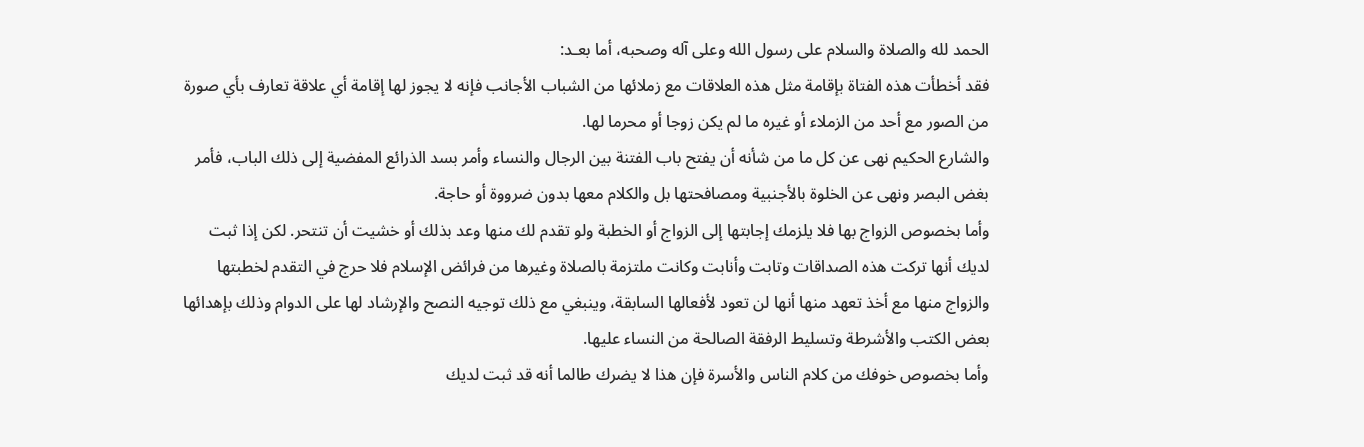الحمد لله والصلاة والسلام على رسول الله وعلى آله وصحبه، أما بعـد:
فقد أخطأت هذه الفتاة بإقامة مثل هذه العلاقات مع زملائها من الشباب الأجانب فإنه لا يجوز لها إقامة أي علاقة تعارف بأي صورة من الصور مع أحد من الزملاء أو غيره ما لم يكن زوجا أو محرما لها.
والشارع الحكيم نهى عن كل ما من شأنه أن يفتح باب الفتنة بين الرجال والنساء وأمر بسد الذرائع المفضية إلى ذلك الباب، فأمر بغض البصر ونهى عن الخلوة بالأجنبية ومصافحتها بل والكلام معها بدون ضرووة أو حاجة.
وأما بخصوص الزواج بها فلا يلزمك إجابتها إلى الزواج أو الخطبة ولو تقدم لك منها وعد بذلك أو خشيت أن تنتحر. لكن إذا ثبت لديك أنها تركت هذه الصداقات وتابت وأنابت وكانت ملتزمة بالصلاة وغيرها من فرائض الإسلام فلا حرج في التقدم لخطبتها والزواج منها مع أخذ تعهد منها أنها لن تعود لأفعالها السابقة، وينبغي مع ذلك توجيه النصح والإرشاد لها على الدوام وذلك بإهدائها بعض الكتب والأشرطة وتسليط الرفقة الصالحة من النساء عليها.
وأما بخصوص خوفك من كلام الناس والأسرة فإن هذا لا يضرك طالما أنه قد ثبت لديك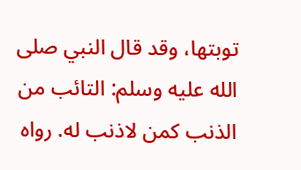توبتها، وقد قال النبي صلى الله عليه وسلم: التائب من الذنب كمن لاذنب له. رواه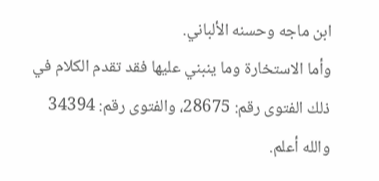ابن ماجه وحسنه الألباني.
وأما الاستخارة وما ينبني عليها فقد تقدم الكلام في ذلك الفتوى رقم: 28675، والفتوى رقم: 34394
والله أعلم.